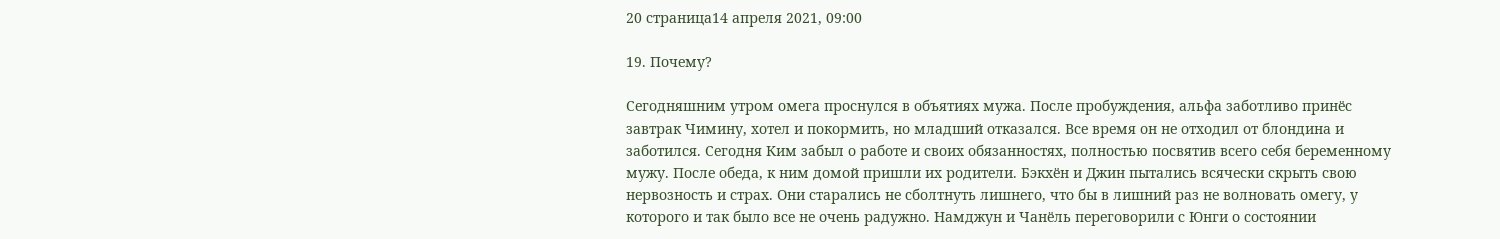20 страница14 апреля 2021, 09:00

19. Почему?

Сегодняшним утром омега проснулся в объятиях мужа. После пробуждения, альфа заботливо принёс завтрак Чимину, хотел и покормить, но младший отказался. Все время он не отходил от блондина и заботился. Сегодня Ким забыл о работе и своих обязанностях, полностью посвятив всего себя беременному мужу. После обеда, к ним домой пришли их родители. Бэкхён и Джин пытались всячески скрыть свою нервозность и страх. Они старались не сболтнуть лишнего, что бы в лишний раз не волновать омегу, у которого и так было все не очень радужно. Намджун и Чанёль переговорили с Юнги о состоянии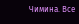Чимина. Все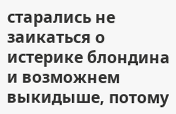старались не заикаться о истерике блондина и возможнем выкидыше, потому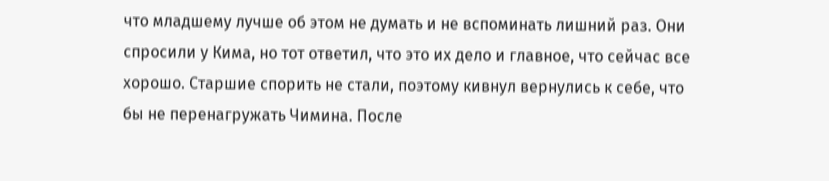что младшему лучше об этом не думать и не вспоминать лишний раз. Они спросили у Кима, но тот ответил, что это их дело и главное, что сейчас все хорошо. Старшие спорить не стали, поэтому кивнул вернулись к себе, что бы не перенагружать Чимина. После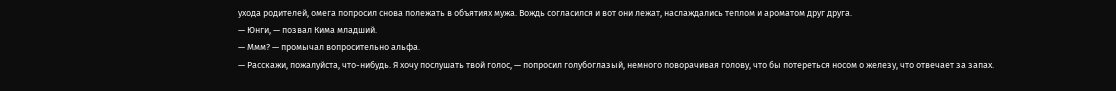ухода родителей, омега попросил снова полежать в объятиях мужа. Вождь согласился и вот они лежат, наслаждались теплом и ароматом друг друга.
— Юнги, — позвал Кима младший.
— Ммм? — промычал вопросительно альфа.
— Расскажи, пожалуйста, что-нибудь. Я хочу послушать твой голос, — попросил голубоглазый, немного поворачивая голову, что бы потереться носом о железу, что отвечает за запах.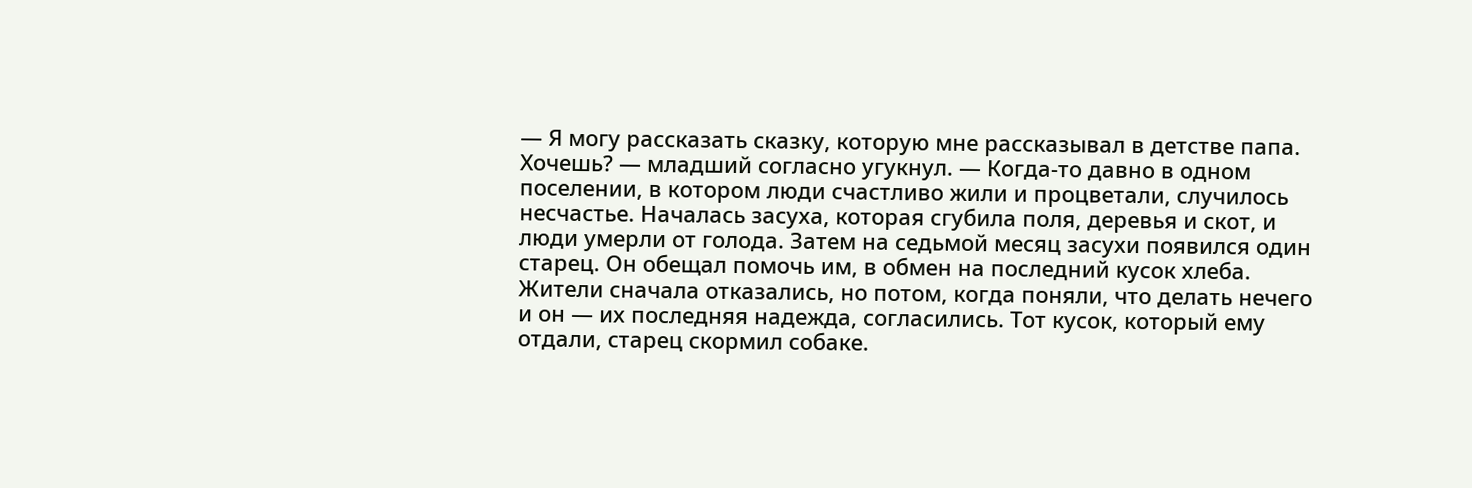— Я могу рассказать сказку, которую мне рассказывал в детстве папа. Хочешь? — младший согласно угукнул. — Когда-то давно в одном поселении, в котором люди счастливо жили и процветали, случилось несчастье. Началась засуха, которая сгубила поля, деревья и скот, и люди умерли от голода. Затем на седьмой месяц засухи появился один старец. Он обещал помочь им, в обмен на последний кусок хлеба. Жители сначала отказались, но потом, когда поняли, что делать нечего и он — их последняя надежда, согласились. Тот кусок, который ему отдали, старец скормил собаке.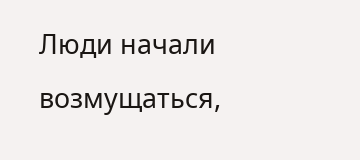Люди начали возмущаться,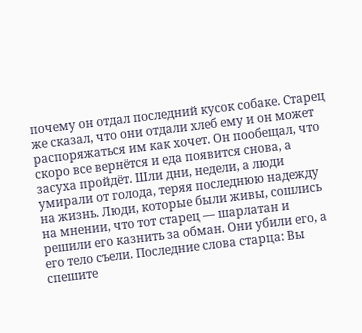почему он отдал последний кусок собаке. Старец же сказал, что они отдали хлеб ему и он может распоряжаться им как хочет. Он пообещал, что скоро все вернётся и еда появится снова, а засуха пройдёт. Шли дни, недели, а люди умирали от голода, теряя последнюю надежду на жизнь. Люди, которые были живы, сошлись на мнении, что тот старец — шарлатан и решили его казнить за обман. Они убили его, а его тело съели. Последние слова старца: Вы спешите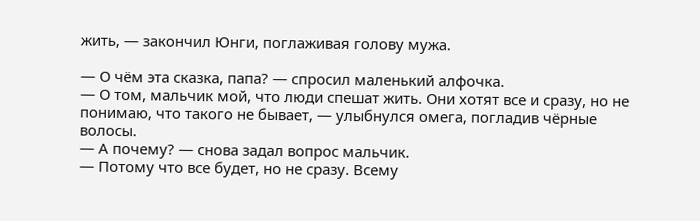жить, — закончил Юнги, поглаживая голову мужа.

— О чём эта сказка, папа? — спросил маленький алфочка.
— О том, мальчик мой, что люди спешат жить. Они хотят все и сразу, но не понимаю, что такого не бывает, — улыбнулся омега, погладив чёрные волосы.
— А почему? — снова задал вопрос мальчик.
— Потому что все будет, но не сразу. Всему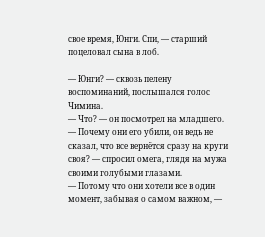свое время, Юнги. Спи, — старший поцеловал сына в лоб.

— Юнги? — сквозь пелену воспоминаний, послышался голос Чимина.
— Что? — он посмотрел на младшего.
— Почему они его убили, он ведь не сказал, что все вернётся сразу на круги своя? — спросил омега, глядя на мужа своими голубыми глазами.
— Потому что они хотели все в один момент, забывая о самом важном, —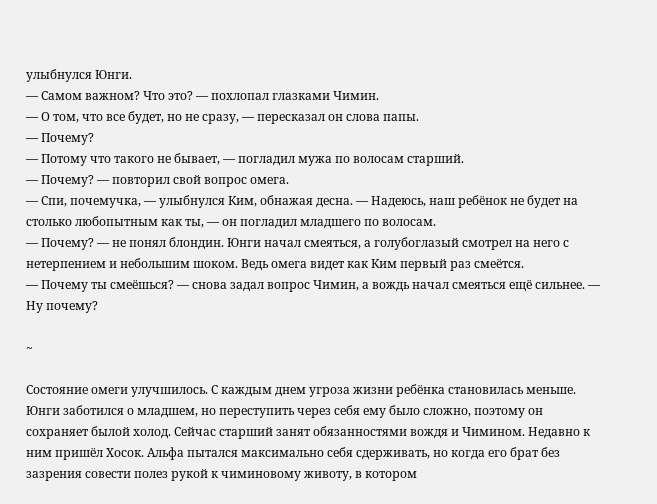улыбнулся Юнги.
— Самом важном? Что это? — похлопал глазками Чимин.
— О том, что все будет, но не сразу, — пересказал он слова папы.
— Почему?
— Потому что такого не бывает, — погладил мужа по волосам старший.
— Почему? — повторил свой вопрос омега.
— Спи, почемучка, — улыбнулся Ким, обнажая десна. — Надеюсь, наш ребёнок не будет на столько любопытным как ты, — он погладил младшего по волосам.
— Почему? — не понял блондин. Юнги начал смеяться, а голубоглазый смотрел на него с нетерпением и небольшим шоком. Ведь омега видет как Ким первый раз смеётся.
— Почему ты смеёшься? — снова задал вопрос Чимин, а вождь начал смеяться ещё сильнее. — Ну почему?

~

Состояние омеги улучшилось. С каждым днем угроза жизни ребёнка становилась меньше. Юнги заботился о младшем, но переступить через себя ему было сложно, поэтому он сохраняет былой холод. Сейчас старший занят обязанностями вождя и Чимином. Недавно к ним пришёл Хосок. Альфа пытался максимально себя сдерживать, но когда его брат без зазрения совести полез рукой к чиминовому животу, в котором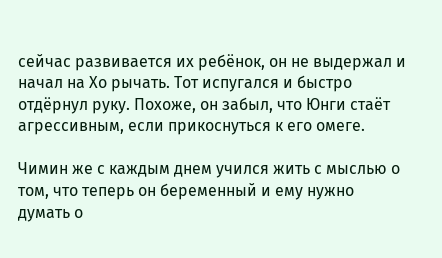сейчас развивается их ребёнок, он не выдержал и начал на Хо рычать. Тот испугался и быстро отдёрнул руку. Похоже, он забыл, что Юнги стаёт агрессивным, если прикоснуться к его омеге.

Чимин же с каждым днем учился жить с мыслью о том, что теперь он беременный и ему нужно думать о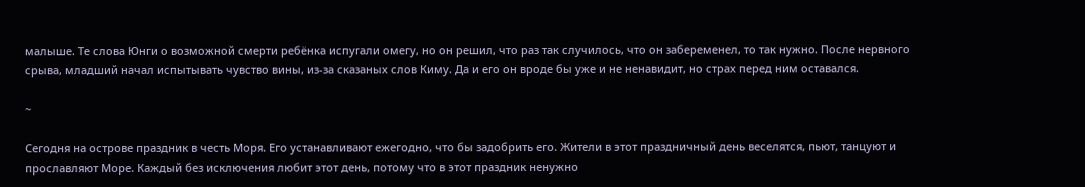малыше. Те слова Юнги о возможной смерти ребёнка испугали омегу, но он решил, что раз так случилось, что он забеременел, то так нужно. После нервного срыва, младший начал испытывать чувство вины, из-за сказаных слов Киму. Да и его он вроде бы уже и не ненавидит, но страх перед ним оставался.

~

Сегодня на острове праздник в честь Моря. Его устанавливают ежегодно, что бы задобрить его. Жители в этот праздничный день веселятся, пьют, танцуют и прославляют Море. Каждый без исключения любит этот день, потому что в этот праздник ненужно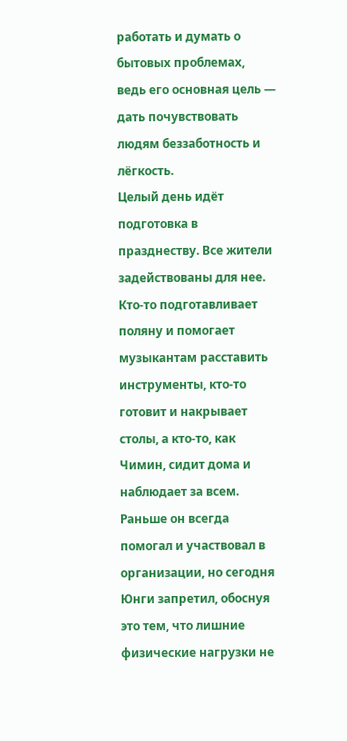работать и думать о бытовых проблемах, ведь его основная цель — дать почувствовать людям беззаботность и лёгкость.
Целый день идёт подготовка в празднеству. Все жители задействованы для нее. Кто-то подготавливает поляну и помогает музыкантам расставить инструменты, кто-то готовит и накрывает столы, а кто-то, как Чимин, сидит дома и наблюдает за всем. Раньше он всегда помогал и участвовал в организации, но сегодня Юнги запретил, обоснуя это тем, что лишние физические нагрузки не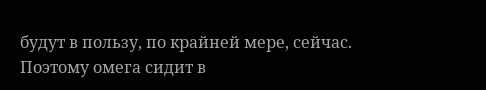будут в пользу, по крайней мере, сейчас. Поэтому омега сидит в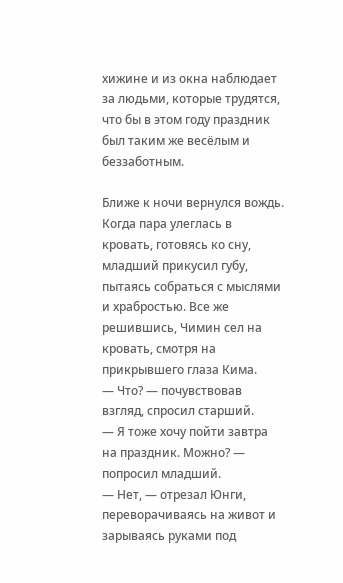хижине и из окна наблюдает за людьми, которые трудятся, что бы в этом году праздник был таким же весёлым и беззаботным.

Ближе к ночи вернулся вождь. Когда пара улеглась в кровать, готовясь ко сну, младший прикусил губу, пытаясь собраться с мыслями и храбростью. Все же решившись, Чимин сел на кровать, смотря на прикрывшего глаза Кима.
— Что? — почувствовав взгляд, спросил старший.
— Я тоже хочу пойти завтра на праздник. Можно? — попросил младший.
— Нет, — отрезал Юнги, переворачиваясь на живот и зарываясь руками под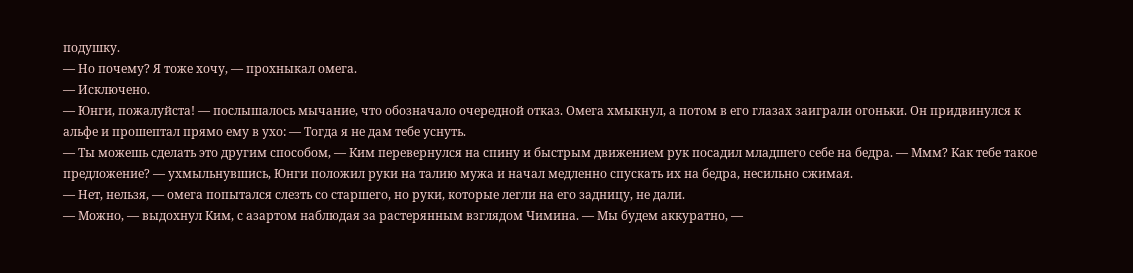подушку.
— Но почему? Я тоже хочу, — прохныкал омега.
— Исключено.
— Юнги, пожалуйста! — послышалось мычание, что обозначало очередной отказ. Омега хмыкнул, а потом в его глазах заиграли огоньки. Он придвинулся к альфе и прошептал прямо ему в ухо: — Тогда я не дам тебе уснуть.
— Ты можешь сделать это другим способом, — Ким перевернулся на спину и быстрым движением рук посадил младшего себе на бедра. — Ммм? Как тебе такое предложение? — ухмыльнувшись, Юнги положил руки на талию мужа и начал медленно спускать их на бедра, несильно сжимая.
— Нет, нельзя, — омега попытался слезть со старшего, но руки, которые легли на его задницу, не дали.
— Можно, — выдохнул Ким, с азартом наблюдая за растерянным взглядом Чимина. — Мы будем аккуратно, —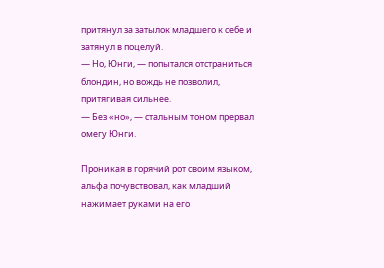притянул за затылок младшего к себе и затянул в поцелуй.
— Но, Юнги, — попытался отстраниться блондин, но вождь не позволил, притягивая сильнее.
— Без «но», — стальным тоном прервал омегу Юнги.

Проникая в горячий рот своим языком, альфа почувствовал, как младший нажимает руками на его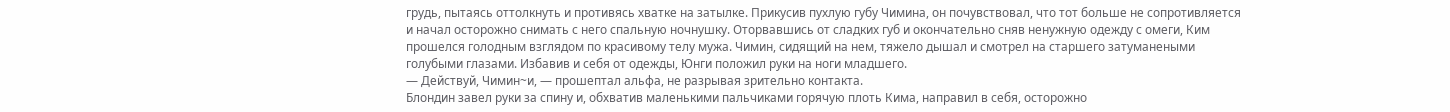грудь, пытаясь оттолкнуть и противясь хватке на затылке. Прикусив пухлую губу Чимина, он почувствовал, что тот больше не сопротивляется и начал осторожно снимать с него спальную ночнушку. Оторвавшись от сладких губ и окончательно сняв ненужную одежду с омеги, Ким прошелся голодным взглядом по красивому телу мужа. Чимин, сидящий на нем, тяжело дышал и смотрел на старшего затуманеными голубыми глазами. Избавив и себя от одежды, Юнги положил руки на ноги младшего.
— Действуй, Чимин~и, — прошептал альфа, не разрывая зрительно контакта.
Блондин завел руки за спину и, обхватив маленькими пальчиками горячую плоть Кима, направил в себя, осторожно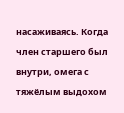насаживаясь. Когда член старшего был внутри, омега с тяжёлым выдохом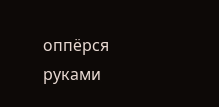оппёрся руками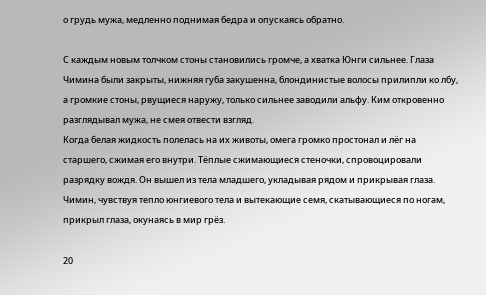о грудь мужа, медленно поднимая бедра и опускаясь обратно.

С каждым новым толчком стоны становились громче, а хватка Юнги сильнее. Глаза Чимина были закрыты, нижняя губа закушенна, блондинистые волосы прилипли ко лбу, а громкие стоны, рвущиеся наружу, только сильнее заводили альфу. Ким откровенно разглядывал мужа, не смея отвести взгляд.
Когда белая жидкость полелась на их животы, омега громко простонал и лёг на старшего, сжимая его внутри. Тёплые сжимающиеся стеночки, спровоцировали разрядку вождя. Он вышел из тела младшего, укладывая рядом и прикрывая глаза.
Чимин, чувствуя тепло юнгиевого тела и вытекающие семя, скатывающиеся по ногам, прикрыл глаза, окунаясь в мир грёз.

20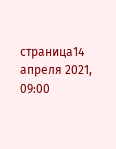страница14 апреля 2021, 09:00